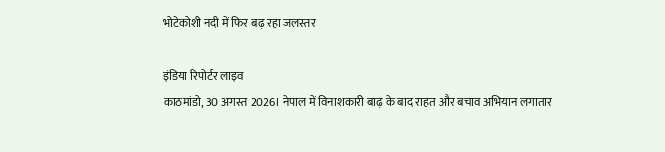भोटेकोशी नदी में फिर बढ़ रहा जलस्तर

इंडिया रिपोर्टर लाइव
काठमांडो, 30 अगस्त 2026। नेपाल में विनाशकारी बाढ़ के बाद राहत और बचाव अभियान लगातार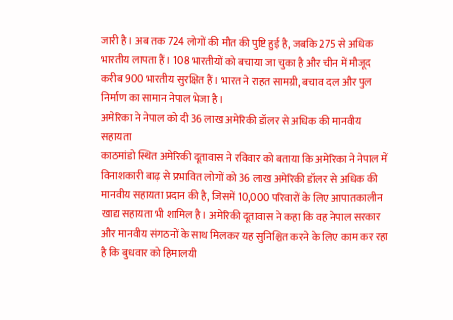जारी है। अब तक 724 लोगों की मौत की पुष्टि हुई है, जबकि 275 से अधिक भारतीय लापता हैं। 108 भारतीयों को बचाया जा चुका है और चीन में मौजूद करीब 900 भारतीय सुरक्षित हैं। भारत ने राहत सामग्री, बचाव दल और पुल निर्माण का सामान नेपाल भेजा है।
अमेरिका ने नेपाल को दी 36 लाख अमेरिकी डॉलर से अधिक की मानवीय सहायता
काठमांडो स्थित अमेरिकी दूतावास ने रविवार को बताया कि अमेरिका ने नेपाल में विनाशकारी बाढ़ से प्रभावित लोगों को 36 लाख अमेरिकी डॉलर से अधिक की मानवीय सहायता प्रदान की है, जिसमें 10,000 परिवारों के लिए आपातकालीन खाद्य सहायता भी शामिल है। अमेरिकी दूतावास ने कहा कि वह नेपाल सरकार और मानवीय संगठनों के साथ मिलकर यह सुनिश्चित करने के लिए काम कर रहा है कि बुधवार को हिमालयी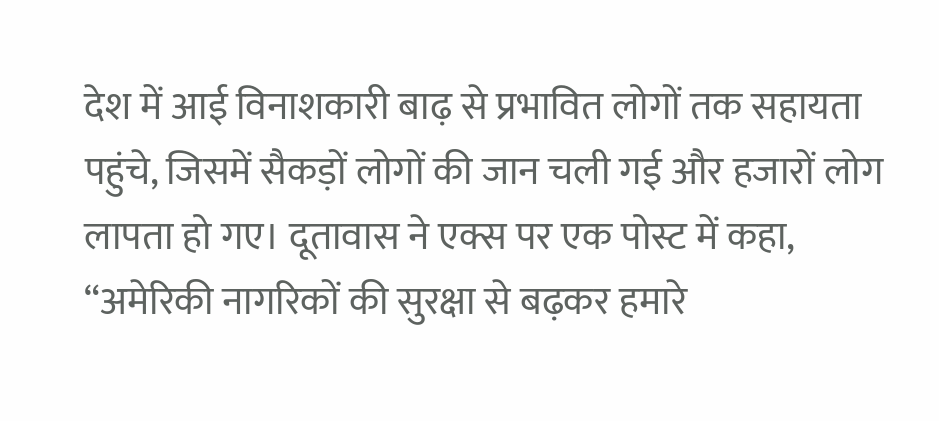देश में आई विनाशकारी बाढ़ से प्रभावित लोगों तक सहायता पहुंचे, जिसमें सैकड़ों लोगों की जान चली गई और हजारों लोग लापता हो गए। दूतावास ने एक्स पर एक पोस्ट में कहा, “अमेरिकी नागरिकों की सुरक्षा से बढ़कर हमारे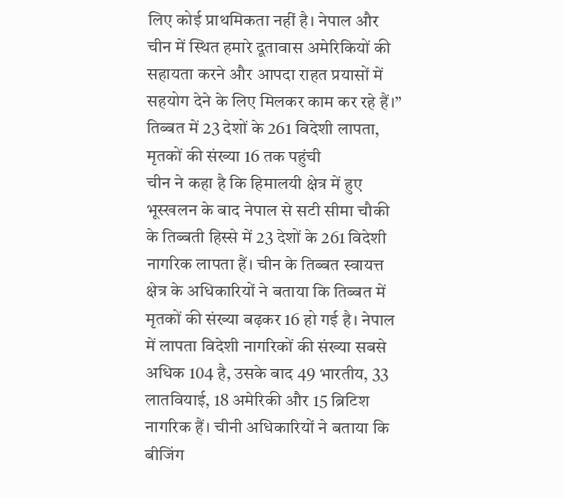लिए कोई प्राथमिकता नहीं है। नेपाल और चीन में स्थित हमारे दूतावास अमेरिकियों की सहायता करने और आपदा राहत प्रयासों में सहयोग देने के लिए मिलकर काम कर रहे हैं।”
तिब्बत में 23 देशों के 261 विदेशी लापता, मृतकों की संख्या 16 तक पहुंची
चीन ने कहा है कि हिमालयी क्षेत्र में हुए भूस्खलन के बाद नेपाल से सटी सीमा चौकी के तिब्बती हिस्से में 23 देशों के 261 विदेशी नागरिक लापता हैं। चीन के तिब्बत स्वायत्त क्षेत्र के अधिकारियों ने बताया कि तिब्बत में मृतकों की संख्या बढ़कर 16 हो गई है। नेपाल में लापता विदेशी नागरिकों की संख्या सबसे अधिक 104 है, उसके बाद 49 भारतीय, 33 लातवियाई, 18 अमेरिकी और 15 ब्रिटिश नागरिक हैं। चीनी अधिकारियों ने बताया कि बीजिंग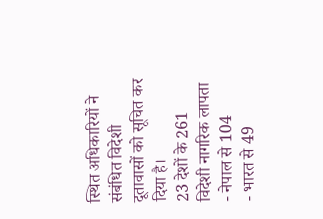स्थित अधिकारियों ने संबंधित विदेशी दूतावासों को सूचित कर दिया है।
23 देशों के 261 विदेशी नागरिक लापता
- नेपाल से 104
- भारत से 49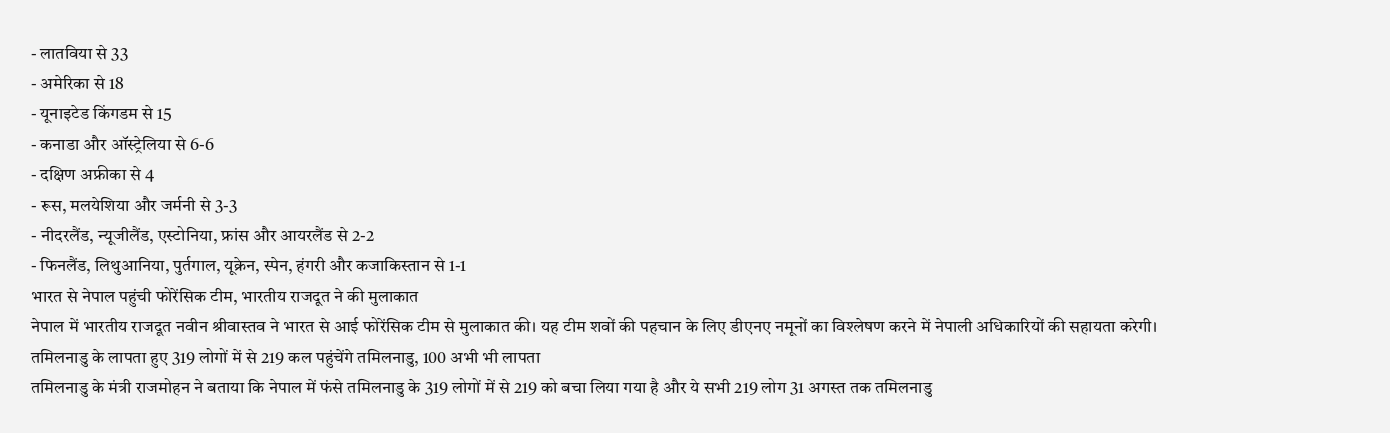- लातविया से 33
- अमेरिका से 18
- यूनाइटेड किंगडम से 15
- कनाडा और ऑस्ट्रेलिया से 6-6
- दक्षिण अफ्रीका से 4
- रूस, मलयेशिया और जर्मनी से 3-3
- नीदरलैंड, न्यूजीलैंड, एस्टोनिया, फ्रांस और आयरलैंड से 2-2
- फिनलैंड, लिथुआनिया, पुर्तगाल, यूक्रेन, स्पेन, हंगरी और कजाकिस्तान से 1-1
भारत से नेपाल पहुंची फोरेंसिक टीम, भारतीय राजदूत ने की मुलाकात
नेपाल में भारतीय राजदूत नवीन श्रीवास्तव ने भारत से आई फोरेंसिक टीम से मुलाकात की। यह टीम शवों की पहचान के लिए डीएनए नमूनों का विश्लेषण करने में नेपाली अधिकारियों की सहायता करेगी।
तमिलनाडु के लापता हुए 319 लोगों में से 219 कल पहुंचेंगे तमिलनाडु, 100 अभी भी लापता
तमिलनाडु के मंत्री राजमोहन ने बताया कि नेपाल में फंसे तमिलनाडु के 319 लोगों में से 219 को बचा लिया गया है और ये सभी 219 लोग 31 अगस्त तक तमिलनाडु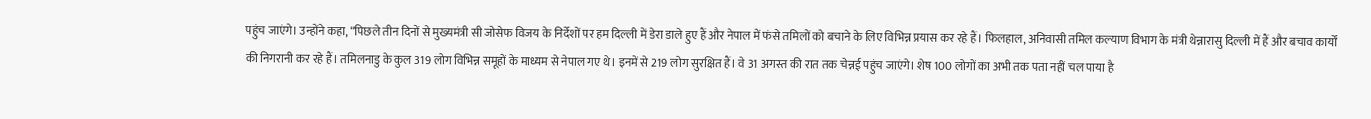पहुंच जाएंगे। उन्होंने कहा, “पिछले तीन दिनों से मुख्यमंत्री सी जोसेफ विजय के निर्देशों पर हम दिल्ली में डेरा डाले हुए हैं और नेपाल में फंसे तमिलों को बचाने के लिए विभिन्न प्रयास कर रहे हैं। फिलहाल, अनिवासी तमिल कल्याण विभाग के मंत्री थेन्नारासु दिल्ली में हैं और बचाव कार्यों की निगरानी कर रहे हैं। तमिलनाडु के कुल 319 लोग विभिन्न समूहों के माध्यम से नेपाल गए थे। इनमें से 219 लोग सुरक्षित हैं। वे 31 अगस्त की रात तक चेन्नई पहुंच जाएंगे। शेष 100 लोगों का अभी तक पता नहीं चल पाया है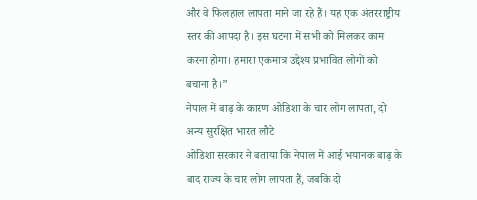और वे फिलहाल लापता माने जा रहे हैं। यह एक अंतरराष्ट्रीय स्तर की आपदा है। इस घटना में सभी को मिलकर काम करना होगा। हमारा एकमात्र उद्देश्य प्रभावित लोगों को बचाना है।”
नेपाल में बाढ़ के कारण ओडिशा के चार लोग लापता, दो अन्य सुरक्षित भारत लौटे
ओडिशा सरकार ने बताया कि नेपाल में आई भयानक बाढ़ के बाद राज्य के चार लोग लापता हैं, जबकि दो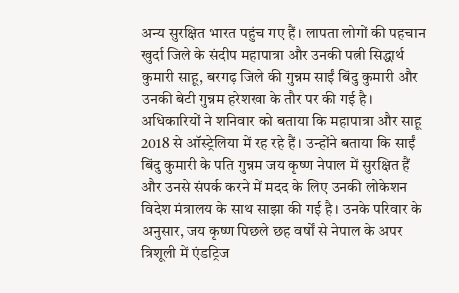अन्य सुरक्षित भारत पहुंच गए हैं। लापता लोगों की पहचान खुर्दा जिले के संदीप महापात्रा और उनकी पत्नी सिद्धार्थ कुमारी साहू, बरगढ़ जिले की गुन्नम साईं बिंदु कुमारी और उनकी बेटी गुन्नम हरेशखा के तौर पर की गई है। अधिकारियों ने शनिवार को बताया कि महापात्रा और साहू 2018 से ऑस्ट्रेलिया में रह रहे हैं। उन्होंने बताया कि साईं बिंदु कुमारी के पति गुन्नम जय कृष्ण नेपाल में सुरक्षित हैं और उनसे संपर्क करने में मदद के लिए उनकी लोकेशन विदेश मंत्रालय के साथ साझा की गई है। उनके परिवार के अनुसार, जय कृष्ण पिछले छह वर्षों से नेपाल के अपर त्रिशूली में एंडट्रिज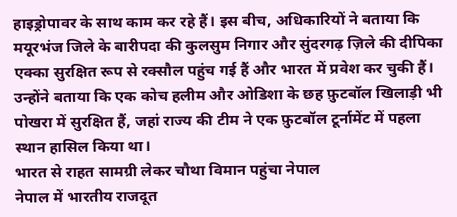हाइड्रोपावर के साथ काम कर रहे हैं। इस बीच, अधिकारियों ने बताया कि मयूरभंज जिले के बारीपदा की कुलसुम निगार और सुंदरगढ़ ज़िले की दीपिका एक्का सुरक्षित रूप से रक्सौल पहुंच गई हैं और भारत में प्रवेश कर चुकी हैं। उन्होंने बताया कि एक कोच हलीम और ओडिशा के छह फ़ुटबॉल खिलाड़ी भी पोखरा में सुरक्षित हैं, जहां राज्य की टीम ने एक फ़ुटबॉल टूर्नामेंट में पहला स्थान हासिल किया था।
भारत से राहत सामग्री लेकर चौथा विमान पहुंचा नेपाल
नेपाल में भारतीय राजदूत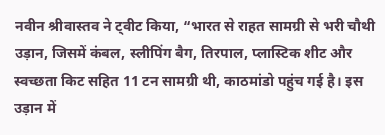नवीन श्रीवास्तव ने ट्वीट किया, “भारत से राहत सामग्री से भरी चौथी उड़ान, जिसमें कंबल, स्लीपिंग बैग, तिरपाल, प्लास्टिक शीट और स्वच्छता किट सहित 11 टन सामग्री थी, काठमांडो पहुंच गई है। इस उड़ान में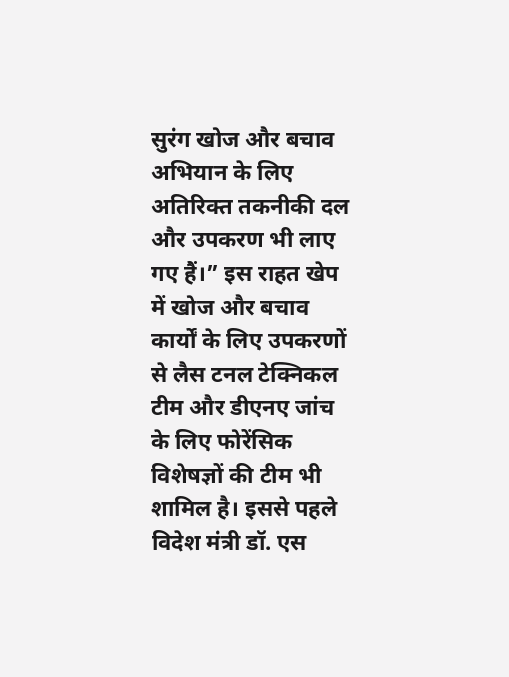सुरंग खोज और बचाव अभियान के लिए अतिरिक्त तकनीकी दल और उपकरण भी लाए गए हैं।” इस राहत खेप में खोज और बचाव कार्यों के लिए उपकरणों से लैस टनल टेक्निकल टीम और डीएनए जांच के लिए फोरेंसिक विशेषज्ञों की टीम भी शामिल है। इससे पहले विदेश मंत्री डॉ. एस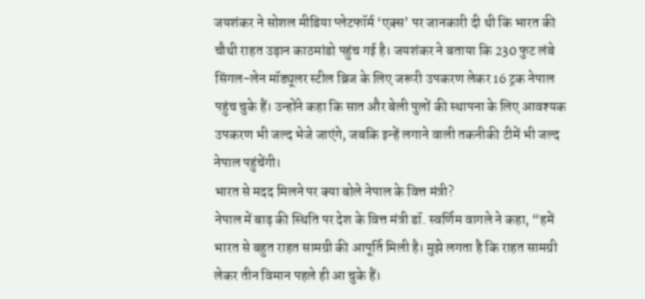जयशंकर ने सोशल मीडिया प्लेटफॉर्म ‘एक्स’ पर जानकारी दी थी कि भारत की चौथी राहत उड़ान काठमांडो पहुंच गई है। जयशंकर ने बताया कि 230 फुट लंबे सिंगल-लेन मॉड्यूलर स्टील ब्रिज के लिए जरूरी उपकरण लेकर 16 ट्रक नेपाल पहुंच चुके हैं। उन्होंने कहा कि सात और बेली पुलों की स्थापना के लिए आवश्यक उपकरण भी जल्द भेजे जाएंगे, जबकि इन्हें लगाने वाली तकनीकी टीमें भी जल्द नेपाल पहुंचेंगी।
भारत से मदद मिलने पर क्या बोले नेपाल के वित्त मंत्री?
नेपाल में बाढ़ की स्थिति पर देश के वित्त मंत्री डॉ. स्वर्णिम वागले ने कहा, “हमें भारत से बहुत राहत सामग्री की आपूर्ति मिली है। मुझे लगता है कि राहत सामग्री लेकर तीन विमान पहले ही आ चुके हैं।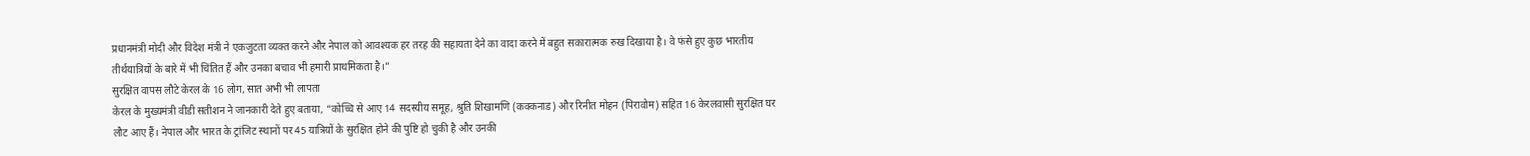प्रधानमंत्री मोदी और विदेश मंत्री ने एकजुटता व्यक्त करने और नेपाल को आवश्यक हर तरह की सहायता देने का वादा करने में बहुत सकारात्मक रुख दिखाया है। वे फंसे हुए कुछ भारतीय तीर्थयात्रियों के बारे में भी चिंतित हैं और उनका बचाव भी हमारी प्राथमिकता है।”
सुरक्षित वापस लौटे केरल के 16 लोग, सात अभी भी लापता
केरल के मुख्यमंत्री वीडी सतीशन ने जानकारी देते हुए बताया, “कोच्चि से आए 14 सदस्यीय समूह, श्रुति शिखामणि (कक्कनाड) और रिनीत मोहन (पिरावोम) सहित 16 केरलवासी सुरक्षित घर लौट आए हैं। नेपाल और भारत के ट्रांजिट स्थानों पर 45 यात्रियों के सुरक्षित होने की पुष्टि हो चुकी है और उनकी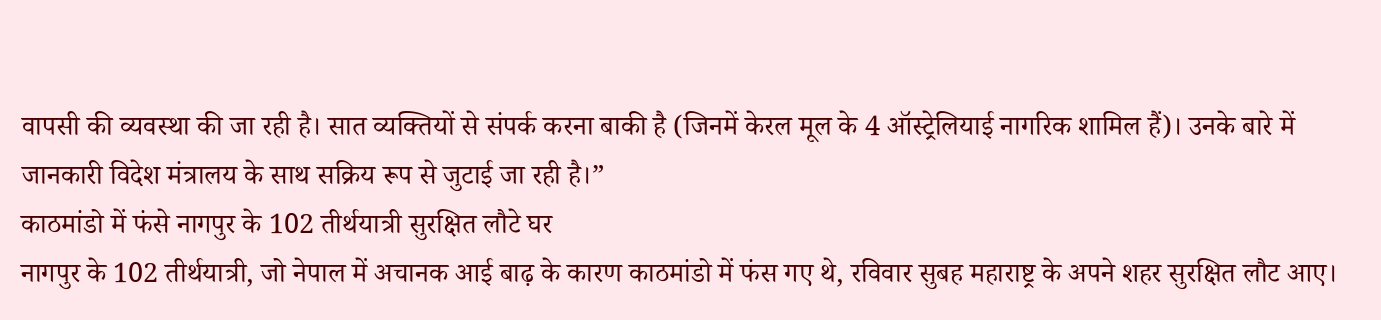वापसी की व्यवस्था की जा रही है। सात व्यक्तियों से संपर्क करना बाकी है (जिनमें केरल मूल के 4 ऑस्ट्रेलियाई नागरिक शामिल हैं)। उनके बारे में जानकारी विदेश मंत्रालय के साथ सक्रिय रूप से जुटाई जा रही है।”
काठमांडो में फंसे नागपुर के 102 तीर्थयात्री सुरक्षित लौटे घर
नागपुर के 102 तीर्थयात्री, जो नेपाल में अचानक आई बाढ़ के कारण काठमांडो में फंस गए थे, रविवार सुबह महाराष्ट्र के अपने शहर सुरक्षित लौट आए।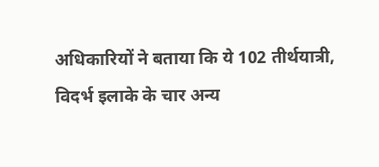अधिकारियों ने बताया कि ये 102 तीर्थयात्री, विदर्भ इलाके के चार अन्य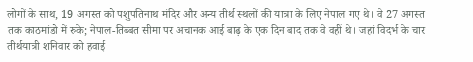लोगों के साथ, 19 अगस्त को पशुपतिनाथ मंदिर और अन्य तीर्थ स्थलों की यात्रा के लिए नेपाल गए थे। वे 27 अगस्त तक काठमांडो में रुके; नेपाल-तिब्बत सीमा पर अचानक आई बाढ़ के एक दिन बाद तक वे वहीं थे। जहां विदर्भ के चार तीर्थयात्री शनिवार को हवाई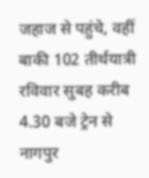जहाज से पहुंचे, वहीं बाकी 102 तीर्थयात्री रविवार सुबह करीब 4.30 बजे ट्रेन से नागपुर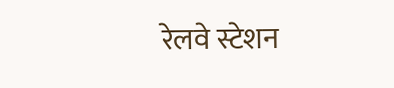रेलवे स्टेशन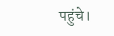पहुंचे।